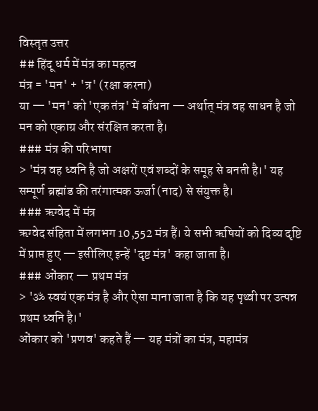विस्तृत उत्तर
## हिंदू धर्म में मंत्र का महत्व
मंत्र = 'मन' + 'त्र' (रक्षा करना)
या — 'मन' को 'एक तंत्र' में बाँधना — अर्थात् मंत्र वह साधन है जो मन को एकाग्र और संरक्षित करता है।
### मंत्र की परिभाषा
> 'मंत्र वह ध्वनि है जो अक्षरों एवं शब्दों के समूह से बनती है।' यह सम्पूर्ण ब्रह्मांड की तरंगात्मक ऊर्जा (नाद) से संयुक्त है।
### ऋग्वेद में मंत्र
ऋग्वेद संहिता में लगभग 10,552 मंत्र हैं। ये सभी ऋषियों को दिव्य दृष्टि में प्राप्त हुए — इसीलिए इन्हें 'दृष्ट मंत्र' कहा जाता है।
### ओंकार — प्रथम मंत्र
> 'ॐ स्वयं एक मंत्र है और ऐसा माना जाता है कि यह पृथ्वी पर उत्पन्न प्रथम ध्वनि है।'
ओंकार को 'प्रणव' कहते हैं — यह मंत्रों का मंत्र, महामंत्र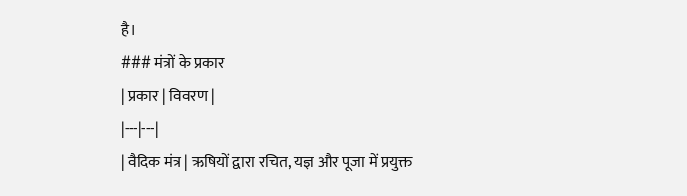है।
### मंत्रों के प्रकार
| प्रकार | विवरण |
|---|---|
| वैदिक मंत्र | ऋषियों द्वारा रचित, यज्ञ और पूजा में प्रयुक्त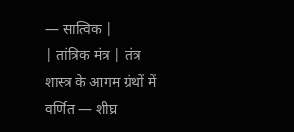— सात्विक |
| तांत्रिक मंत्र | तंत्र शास्त्र के आगम ग्रंथों में वर्णित — शीघ्र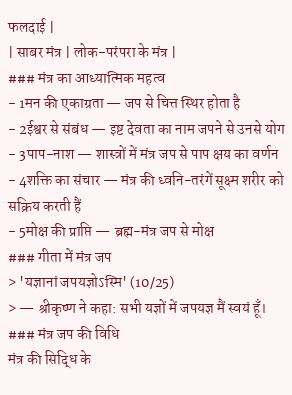फलदाई |
| साबर मंत्र | लोक-परंपरा के मंत्र |
### मंत्र का आध्यात्मिक महत्व
- 1मन की एकाग्रता — जप से चित्त स्थिर होता है
- 2ईश्वर से संबंध — इष्ट देवता का नाम जपने से उनसे योग
- 3पाप-नाश — शास्त्रों में मंत्र जप से पाप क्षय का वर्णन
- 4शक्ति का संचार — मंत्र की ध्वनि-तरंगें सूक्ष्म शरीर को सक्रिय करती हैं
- 5मोक्ष की प्राप्ति — ब्रह्म-मंत्र जप से मोक्ष
### गीता में मंत्र जप
> 'यज्ञानां जपयज्ञोऽस्मि' (10/25)
> — श्रीकृष्ण ने कहा: सभी यज्ञों में जपयज्ञ मैं स्वयं हूँ।
### मंत्र जप की विधि
मंत्र की सिद्धि के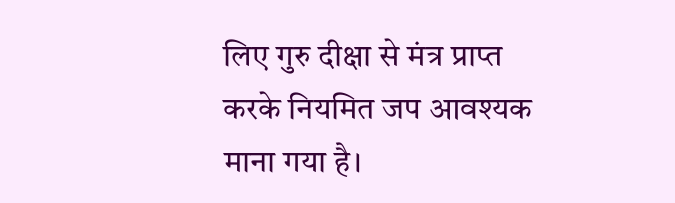लिए गुरु दीक्षा से मंत्र प्राप्त करके नियमित जप आवश्यक माना गया है।